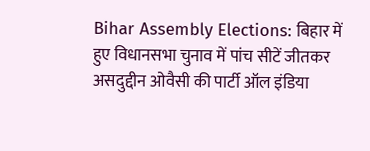Bihar Assembly Elections: बिहार में हुए विधानसभा चुनाव में पांच सीटें जीतकर असदुद्दीन ओवैसी की पार्टी ऑल इंडिया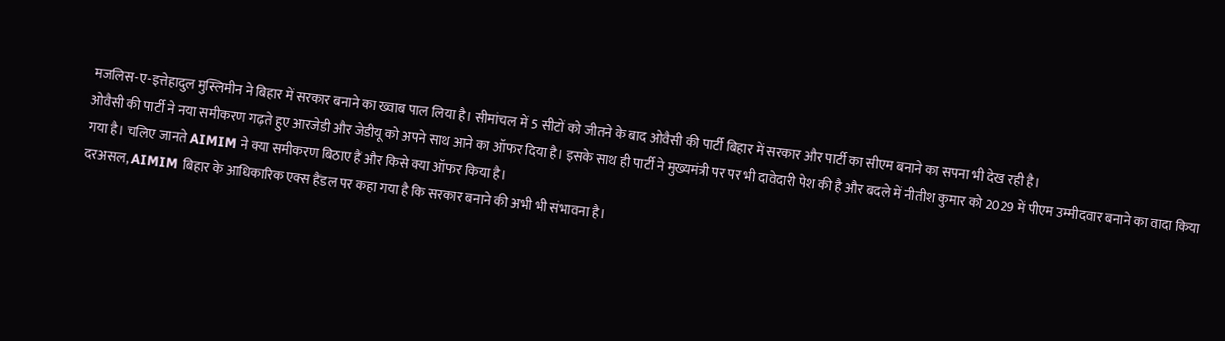मजलिस-ए-इत्तेहादुल मुस्लिमीन ने बिहार में सरकार बनाने का ख्वाब पाल लिया है। सीमांचल में 5 सीटों को जीतने के बाद ओवैसी की पार्टी बिहार में सरकार और पार्टी का सीएम बनाने का सपना भी देख रही है।
ओवैसी की पार्टी ने नया समीकरण गढ़ते हुए आरजेडी और जेडीयू को अपने साथ आने का ऑफर दिया है। इसके साथ ही पार्टी ने मुख्यमंत्री पर पर भी दावेदारी पेश की है और बदले में नीतीश कुमार को 2029 में पीएम उम्मीदवार बनाने का वादा किया गया है। चलिए जानते AIMIM ने क्या समीकरण बिठाए हैं और किसे क्या ऑफर किया है।
दरअसल, AIMIM बिहार के आधिकारिक एक्स हैंडल पर कहा गया है कि सरकार बनाने की अभी भी संभावना है।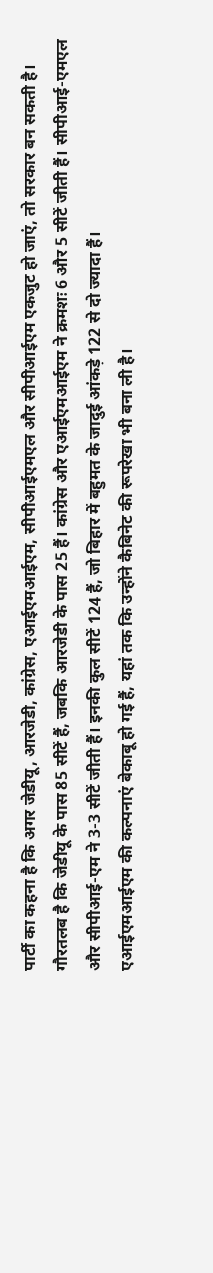पार्टी का कहना है कि अगर जेडीयू, आरजेडी, कांग्रेस, एआईएमआईएम, सीपीआईएमएल और सीपीआईएम एकजुट हो जाएं, तो सरकार बन सकती है।
गौरतलब है कि जेडीयू के पास 85 सीटें हैं, जबकि आरजेडी के पास 25 हैं। कांग्रेस और एआईएमआईएम ने क्रमशः 6 और 5 सीटें जीती हैं। सीपीआई-एमएल और सीपीआई-एम ने 3-3 सीटें जीती हैं। इनकी कुल सीटें 124 हैं, जो बिहार में बहुमत के जादुई आंकड़े 122 से दो ज्यादा हैं।
एआईएमआईएम की कल्पनाएं बेकाबू हो गई हैं, यहां तक कि उन्होंने कैबिनेट की रूपरेखा भी बना ली है।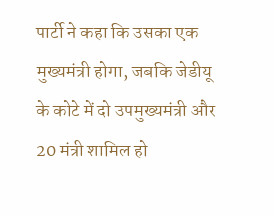पार्टी ने कहा कि उसका एक मुख्यमंत्री होगा, जबकि जेडीयू के कोटे में दो उपमुख्यमंत्री और 20 मंत्री शामिल हो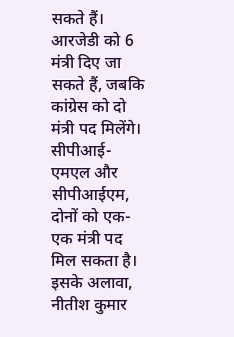सकते हैं। आरजेडी को 6 मंत्री दिए जा सकते हैं, जबकि कांग्रेस को दो मंत्री पद मिलेंगे।
सीपीआई-एमएल और सीपीआईएम, दोनों को एक-एक मंत्री पद मिल सकता है। इसके अलावा, नीतीश कुमार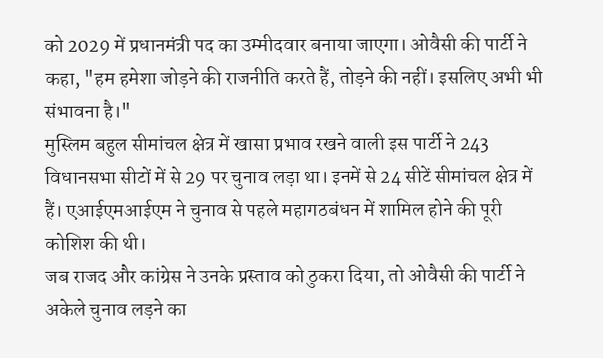को 2029 में प्रधानमंत्री पद का उम्मीदवार बनाया जाएगा। ओवैसी की पार्टी ने कहा, "हम हमेशा जोड़ने की राजनीति करते हैं, तोड़ने की नहीं। इसलिए अभी भी संभावना है।"
मुस्लिम बहुल सीमांचल क्षेत्र में खासा प्रभाव रखने वाली इस पार्टी ने 243 विधानसभा सीटों में से 29 पर चुनाव लड़ा था। इनमें से 24 सीटें सीमांचल क्षेत्र में हैं। एआईएमआईएम ने चुनाव से पहले महागठबंधन में शामिल होने की पूरी कोशिश की थी।
जब राजद और कांग्रेस ने उनके प्रस्ताव को ठुकरा दिया, तो ओवैसी की पार्टी ने अकेले चुनाव लड़ने का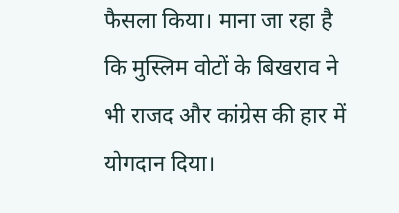फैसला किया। माना जा रहा है कि मुस्लिम वोटों के बिखराव ने भी राजद और कांग्रेस की हार में योगदान दिया।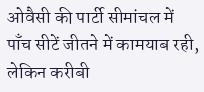ओवैसी की पार्टी सीमांचल में पाँच सीटें जीतने में कामयाब रही, लेकिन करीबी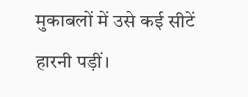मुकाबलों में उसे कई सीटें हारनी पड़ीं।